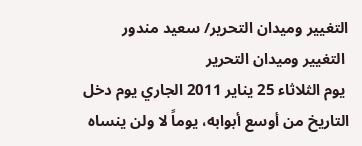التغيير وميدان التحرير/ سعيد مندور
 التغيير وميدان التحرير
 يوم الثلاثاء 25 يناير 2011 الجاري يوم دخل التاريخ من أوسع أبوابه، يوماً لا ولن ينساه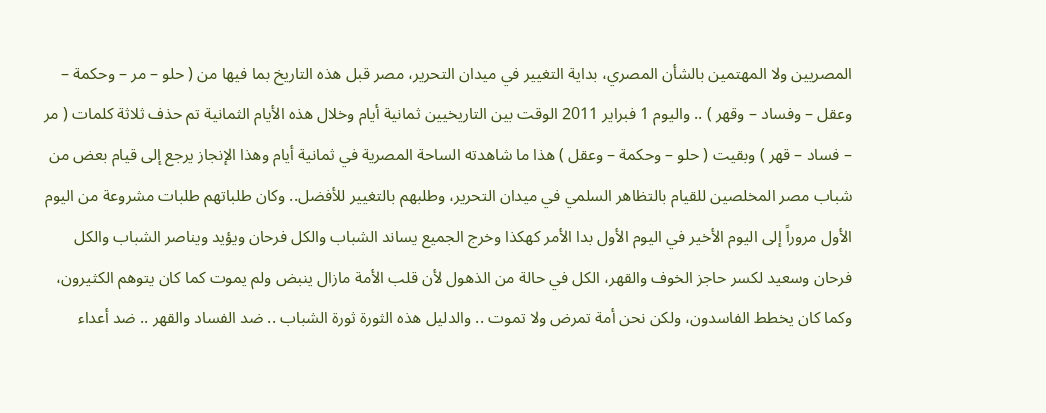المصريين ولا المهتمين بالشأن المصري، بداية التغيير في ميدان التحرير، مصر قبل هذه التاريخ بما فيها من ( حلو – مر – وحكمة – وعقل – وفساد – وقهر ) .. واليوم 1 فبراير 2011 الوقت بين التاريخيين ثمانية أيام وخلال هذه الأيام الثمانية تم حذف ثلاثة كلمات ( مر – فساد – قهر ) وبقيت ( حلو – وحكمة – وعقل ) هذا ما شاهدته الساحة المصرية في ثمانية أيام وهذا الإنجاز يرجع إلى قيام بعض من شباب مصر المخلصين للقيام بالتظاهر السلمي في ميدان التحرير، وطلبهم بالتغيير للأفضل.. وكان طلباتهم طلبات مشروعة من اليوم الأول مروراً إلى اليوم الأخير في اليوم الأول بدا الأمر كهكذا وخرج الجميع يساند الشباب والكل فرحان ويؤيد ويناصر الشباب والكل فرحان وسعيد لكسر حاجز الخوف والقهر، الكل في حالة من الذهول لأن قلب الأمة مازال ينبض ولم يموت كما كان يتوهم الكثيرون، وكما كان يخطط الفاسدون، ولكن نحن أمة تمرض ولا تموت .. والدليل هذه الثورة ثورة الشباب .. ضد الفساد والقهر .. ضد أعداء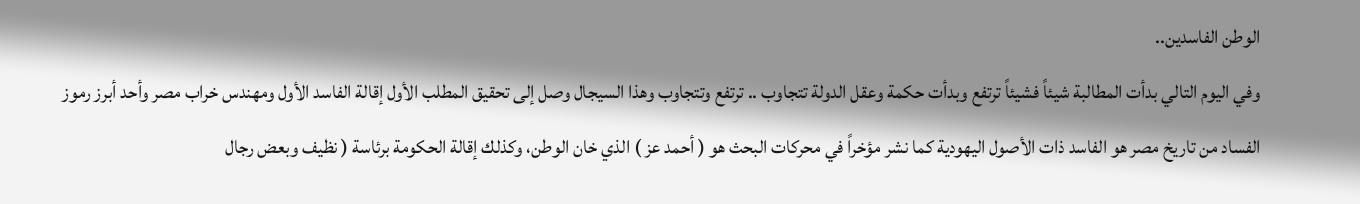الوطن الفاسدين..
وفي اليوم التالي بدأت المطالبة شيئاً فشيئاً ترتفع وبدأت حكمة وعقل الدولة تتجاوب .. ترتفع وتتجاوب وهذا السيجال وصل إلى تحقيق المطلب الأول إقالة الفاسد الأول ومهندس خراب مصر وأحد أبرز رموز الفساد من تاريخ مصر هو الفاسد ذات الأصول اليهودية كما نشر مؤخراً في محركات البحث هو ( أحمد عز ) الذي خان الوطن، وكذلك إقالة الحكومة برئاسة ( نظيف وبعض رجال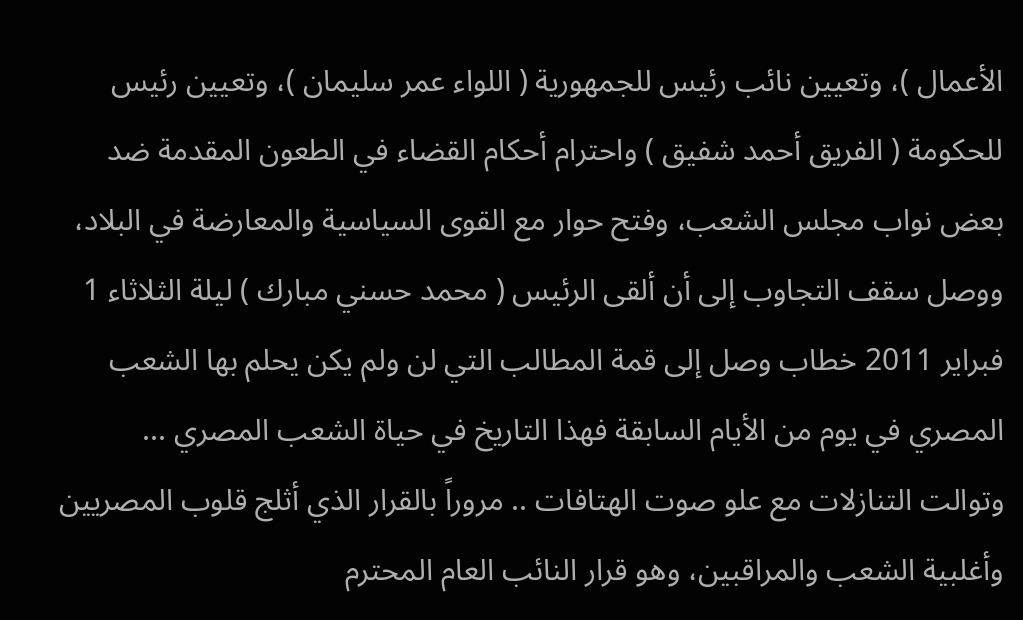الأعمال )، وتعيين نائب رئيس للجمهورية ( اللواء عمر سليمان )، وتعيين رئيس للحكومة ( الفريق أحمد شفيق ) واحترام أحكام القضاء في الطعون المقدمة ضد بعض نواب مجلس الشعب، وفتح حوار مع القوى السياسية والمعارضة في البلاد، ووصل سقف التجاوب إلى أن ألقى الرئيس ( محمد حسني مبارك ) ليلة الثلاثاء 1 فبراير 2011 خطاب وصل إلى قمة المطالب التي لن ولم يكن يحلم بها الشعب المصري في يوم من الأيام السابقة فهذا التاريخ في حياة الشعب المصري ... وتوالت التنازلات مع علو صوت الهتافات .. مروراً بالقرار الذي أثلج قلوب المصريين وأغلبية الشعب والمراقبين، وهو قرار النائب العام المحترم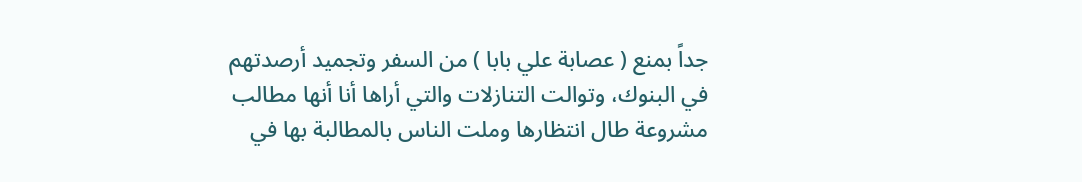جداً بمنع ( عصابة علي بابا ) من السفر وتجميد أرصدتهم في البنوك، وتوالت التنازلات والتي أراها أنا أنها مطالب مشروعة طال انتظارها وملت الناس بالمطالبة بها في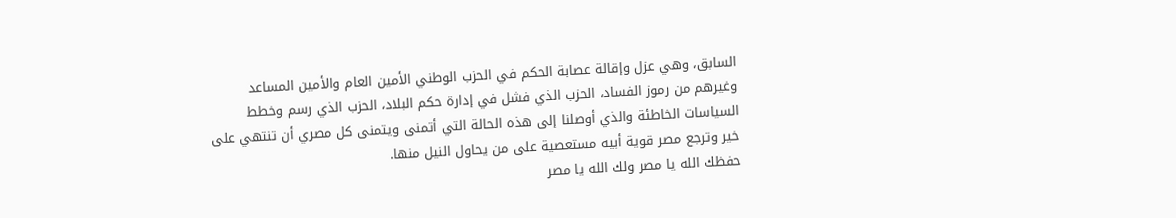السابق، وهي عزل وإقالة عصابة الحكم في الحزب الوطني الأمين العام والأمين المساعد وغيرهم من رموز الفساد، الحزب الذي فشل في إدارة حكم البلاد، الحزب الذي رسم وخطط السياسات الخاطئة والذي أوصلنا إلى هذه الحالة التي أتمنى ويتمنى كل مصري أن تنتهي على خير وترجع مصر قوية أبيه مستعصية على من يحاول النيل منها.
حفظك الله يا مصر ولك الله يا مصر